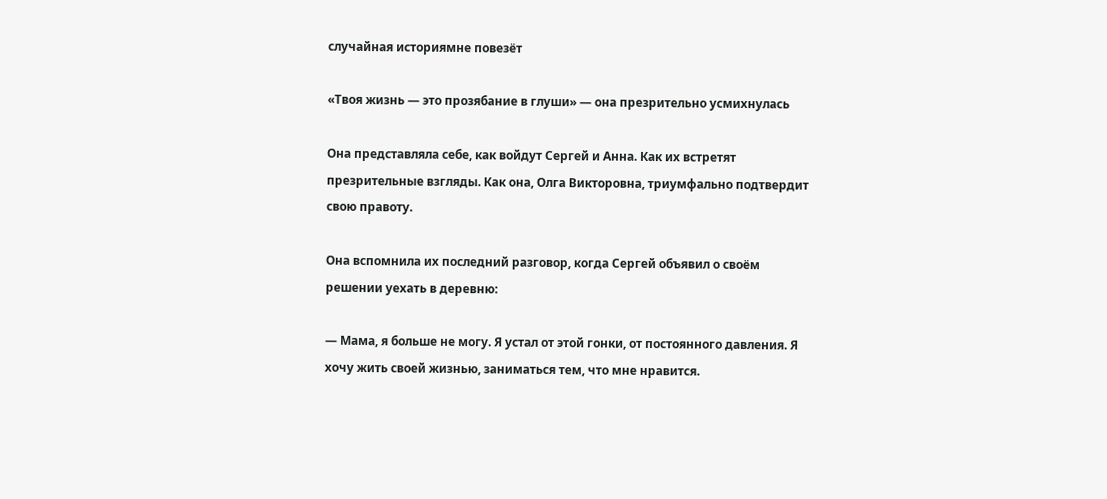случайная историямне повезёт

«Твоя жизнь — это прозябание в глуши» — она презрительно усмихнулась

Она представляла себе, как войдут Сергей и Анна. Как их встретят презрительные взгляды. Как она, Олга Викторовна, триумфально подтвердит свою правоту.

Она вспомнила их последний разговор, когда Сергей объявил о своём решении уехать в деревню:

— Мама, я больше не могу. Я устал от этой гонки, от постоянного давления. Я хочу жить своей жизнью, заниматься тем, что мне нравится.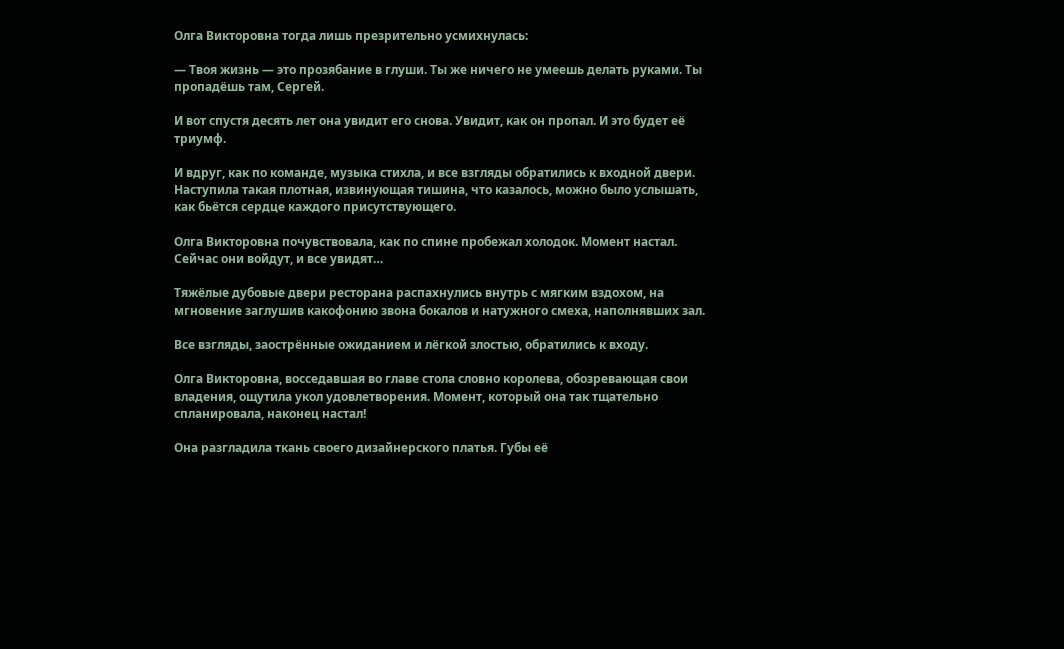Олга Викторовна тогда лишь презрительно усмихнулась:

— Твоя жизнь — это прозябание в глуши. Ты же ничего не умеешь делать руками. Ты пропадёшь там, Сергей.

И вот спустя десять лет она увидит его снова. Увидит, как он пропал. И это будет её триумф.

И вдруг, как по команде, музыка стихла, и все взгляды обратились к входной двери. Наступила такая плотная, извинующая тишина, что казалось, можно было услышать, как бьётся сердце каждого присутствующего.

Олга Викторовна почувствовала, как по спине пробежал холодок. Момент настал. Сейчас они войдут, и все увидят…

Тяжёлые дубовые двери ресторана распахнулись внутрь с мягким вздохом, на мгновение заглушив какофонию звона бокалов и натужного смеха, наполнявших зал.

Все взгляды, заострённые ожиданием и лёгкой злостью, обратились к входу.

Олга Викторовна, восседавшая во главе стола словно королева, обозревающая свои владения, ощутила укол удовлетворения. Момент, который она так тщательно спланировала, наконец настал!

Она разгладила ткань своего дизайнерского платья. Губы её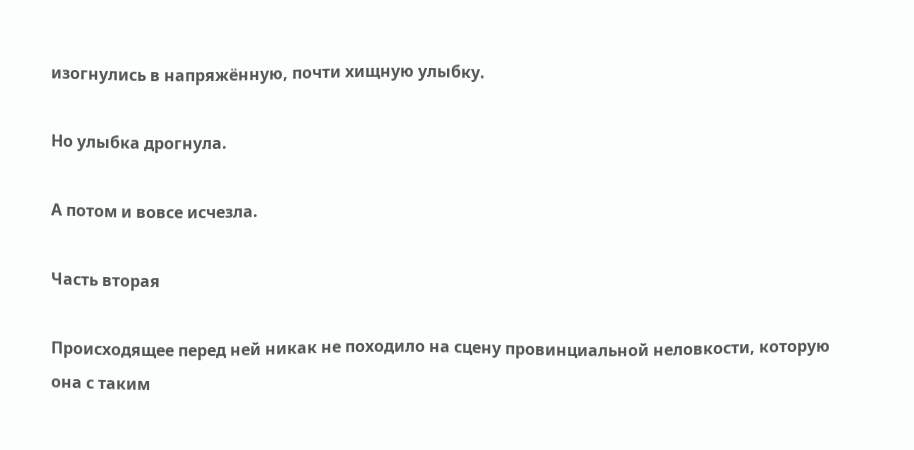изогнулись в напряжённую, почти хищную улыбку.

Но улыбка дрогнула.

А потом и вовсе исчезла.

Часть вторая

Происходящее перед ней никак не походило на сцену провинциальной неловкости, которую она с таким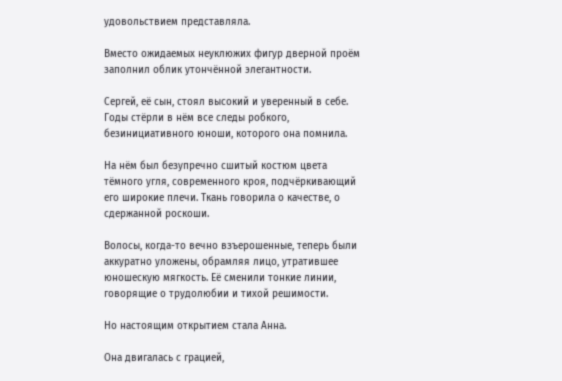удовольствием представляла.

Вместо ожидаемых неуклюжих фигур дверной проём заполнил облик утончённой элегантности.

Сергей, её сын, стоял высокий и уверенный в себе. Годы стёрли в нём все следы робкого, безинициативного юноши, которого она помнила.

На нём был безупречно сшитый костюм цвета тёмного угля, современного кроя, подчёркивающий его широкие плечи. Ткань говорила о качестве, о сдержанной роскоши.

Волосы, когда-то вечно взъерошенные, теперь были аккуратно уложены, обрамляя лицо, утратившее юношескую мягкость. Её сменили тонкие линии, говорящие о трудолюбии и тихой решимости.

Но настоящим открытием стала Анна.

Она двигалась с грацией,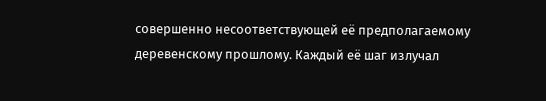совершенно несоответствующей её предполагаемому деревенскому прошлому. Каждый её шаг излучал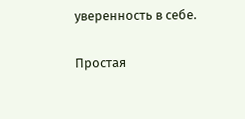уверенность в себе.

Простая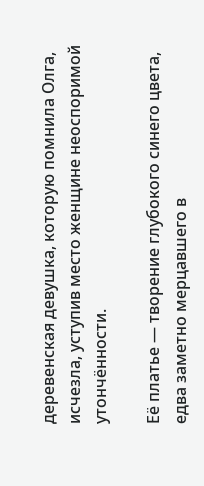деревенская девушка, которую помнила Олга, исчезла, уступив место женщине неоспоримой утончённости.

Её платье — творение глубокого синего цвета, едва заметно мерцавшего в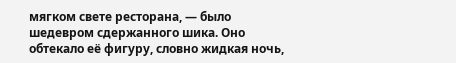мягком свете ресторана, — было шедевром сдержанного шика. Оно обтекало её фигуру, словно жидкая ночь,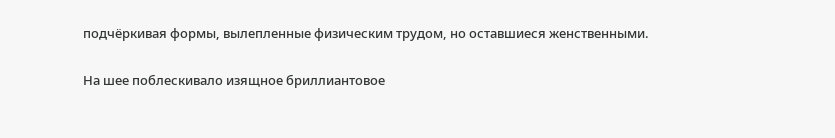подчёркивая формы, вылепленные физическим трудом, но оставшиеся женственными.

На шее поблескивало изящное бриллиантовое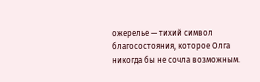ожерелье — тихий символ благосостояния, которое Олга никогда бы не сочла возможным.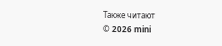Также читают
© 2026 mini